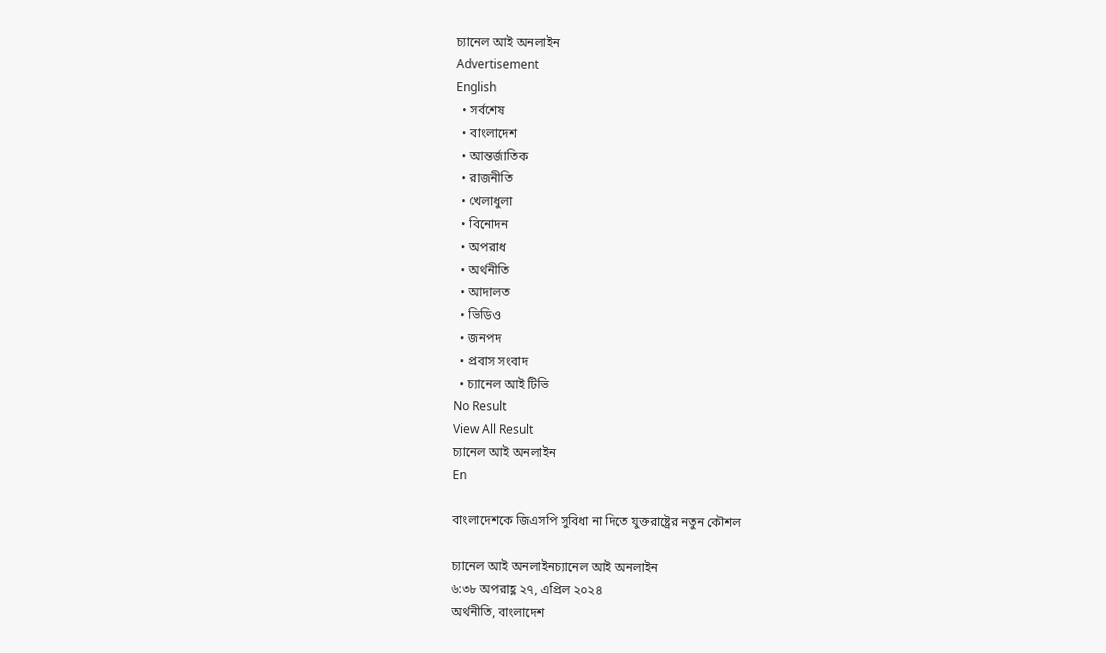চ্যানেল আই অনলাইন
Advertisement
English
  • সর্বশেষ
  • বাংলাদেশ
  • আন্তর্জাতিক
  • রাজনীতি
  • খেলাধুলা
  • বিনোদন
  • অপরাধ
  • অর্থনীতি
  • আদালত
  • ভিডিও
  • জনপদ
  • প্রবাস সংবাদ
  • চ্যানেল আই টিভি
No Result
View All Result
চ্যানেল আই অনলাইন
En

বাংলাদেশকে জিএসপি সুবিধা না দিতে যুক্তরাষ্ট্রের নতুন কৌশল

চ্যানেল আই অনলাইনচ্যানেল আই অনলাইন
৬:৩৮ অপরাহ্ণ ২৭, এপ্রিল ২০২৪
অর্থনীতি, বাংলাদেশ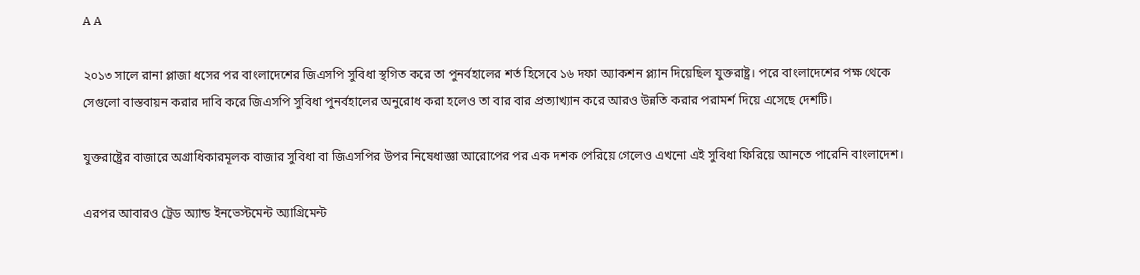A A

২০১৩ সালে রানা প্লাজা ধসের পর বাংলাদেশের জিএসপি সুবিধা স্থগিত করে তা পুনর্বহালের শর্ত হিসেবে ১৬ দফা অ্যাকশন প্ল্যান দিয়েছিল যুক্তরাষ্ট্র। পরে বাংলাদেশের পক্ষ থেকে সেগুলো বাস্তবায়ন করার দাবি করে জিএসপি সুবিধা পুনর্বহালের অনুরোধ করা হলেও তা বার বার প্রত্যাখ্যান করে আরও উন্নতি করার পরামর্শ দিয়ে এসেছে দেশটি।

যুক্তরাষ্ট্রের বাজারে অগ্রাধিকারমূলক বাজার সুবিধা বা জিএসপির উপর নিষেধাজ্ঞা আরোপের পর এক দশক পেরিয়ে গেলেও এখনো এই সুবিধা ফিরিয়ে আনতে পারেনি বাংলাদেশ।

এরপর আবারও ট্রেড অ্যান্ড ইনভেস্টমেন্ট অ্যাগ্রিমেন্ট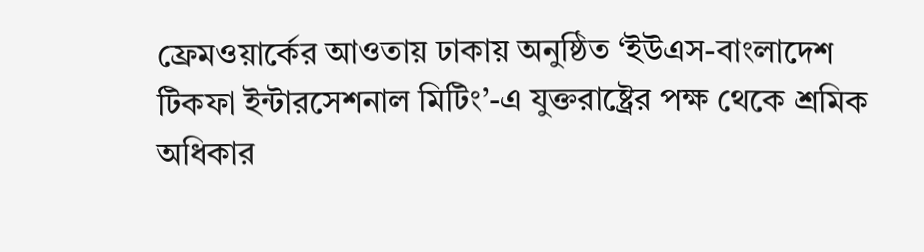ফ্রেমওয়ার্কের আওতায় ঢাকায় অনুষ্ঠিত ‘ইউএস-বাংলাদেশ টিকফা ইন্টারসেশনাল মিটিং’-এ যুক্তরাষ্ট্রের পক্ষ থেকে শ্রমিক অধিকার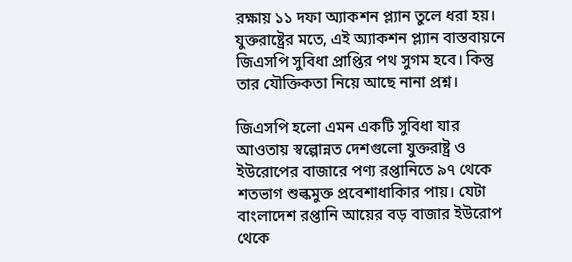রক্ষায় ১১ দফা অ্যাকশন প্ল্যান তুলে ধরা হয়। যুক্তরাষ্ট্রের মতে, এই অ্যাকশন প্ল্যান বাস্তবায়নে জিএসপি সুবিধা প্রাপ্তির পথ সুগম হবে। কিন্তু তার যৌক্তিকতা নিয়ে আছে নানা প্রশ্ন।

জিএসপি হলো এমন একটি সুবিধা যার আওতায় স্বল্পোন্নত দেশগুলো যুক্তরাষ্ট্র ও ইউরোপের বাজারে পণ্য রপ্তানিতে ৯৭ থেকে শতভাগ শুল্কমুক্ত প্রবেশাধাকিার পায়। যেটা বাংলাদেশ রপ্তানি আয়ের বড় বাজার ইউরোপ থেকে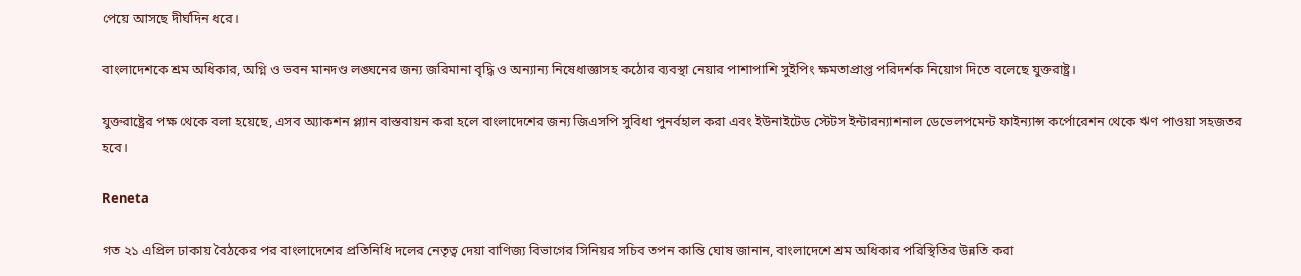পেয়ে আসছে দীর্ঘদিন ধরে।

বাংলাদেশকে শ্রম অধিকার, অগ্নি ও ভবন মানদণ্ড লঙ্ঘনের জন্য জরিমানা বৃদ্ধি ও অন্যান্য নিষেধাজ্ঞাসহ কঠোর ব্যবস্থা নেয়ার পাশাপাশি সুইপিং ক্ষমতাপ্রাপ্ত পরিদর্শক নিয়োগ দিতে বলেছে যুক্তরাষ্ট্র।

যুক্তরাষ্ট্রের পক্ষ থেকে বলা হয়েছে, এসব অ্যাকশন প্ল্যান বাস্তবায়ন করা হলে বাংলাদেশের জন্য জিএসপি সুবিধা পুনর্বহাল করা এবং ইউনাইটেড স্টেটস ইন্টারন্যাশনাল ডেভেলপমেন্ট ফাইন্যান্স কর্পোরেশন থেকে ঋণ পাওয়া সহজতর হবে।

Reneta

গত ২১ এপ্রিল ঢাকায় বৈঠকের পর বাংলাদেশের প্রতিনিধি দলের নেতৃত্ব দেয়া বাণিজ্য বিভাগের সিনিয়র সচিব তপন কান্তি ঘোষ জানান, বাংলাদেশে শ্রম অধিকার পরিস্থিতির উন্নতি করা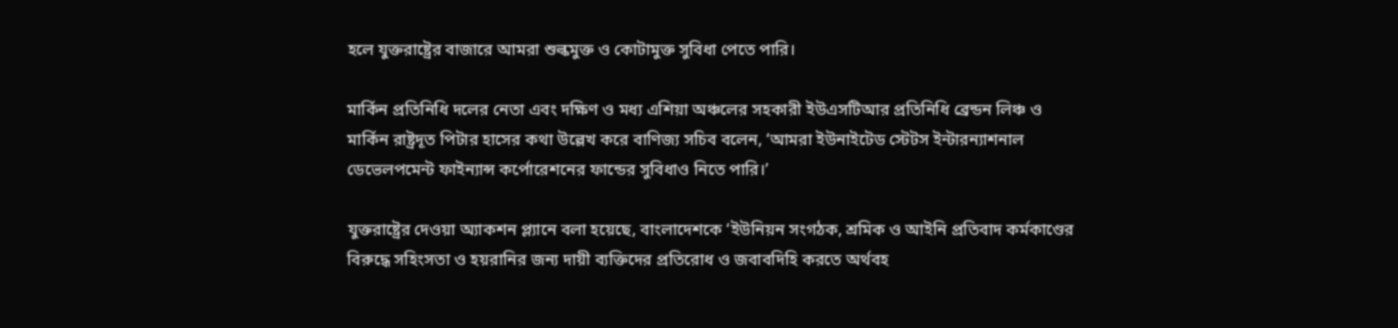হলে যুক্তরাষ্ট্রের বাজারে আমরা শুল্কমুক্ত ও কোটামুক্ত সুবিধা পেতে পারি।

মার্কিন প্রতিনিধি দলের নেতা এবং দক্ষিণ ও মধ্য এশিয়া অঞ্চলের সহকারী ইউএসটিআর প্রতিনিধি ব্রেন্ডন লিঞ্চ ও মার্কিন রাষ্ট্রদূত পিটার হাসের কথা উল্লেখ করে বাণিজ্য সচিব বলেন, ‘আমরা ইউনাইটেড স্টেটস ইন্টারন্যাশনাল ডেভেলপমেন্ট ফাইন্যান্স কর্পোরেশনের ফান্ডের সুবিধাও নিতে পারি।’

যুক্তরাষ্ট্রের দেওয়া অ্যাকশন প্ল্যানে বলা হয়েছে, বাংলাদেশকে ‘ইউনিয়ন সংগঠক, শ্রমিক ও আইনি প্রতিবাদ কর্মকাণ্ডের বিরুদ্ধে সহিংসতা ও হয়রানির জন্য দায়ী ব্যক্তিদের প্রতিরোধ ও জবাবদিহি করতে অর্থবহ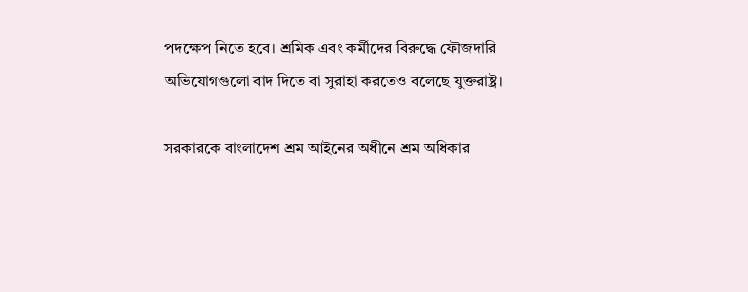পদক্ষেপ নিতে হবে। শ্রমিক এবং কর্মীদের বিরুদ্ধে ফৌজদারি অভিযোগগুলো বাদ দিতে বা সুরাহা করতেও বলেছে যুক্তরাষ্ট্র।

সরকারকে বাংলাদেশ শ্রম আইনের অধীনে শ্রম অধিকার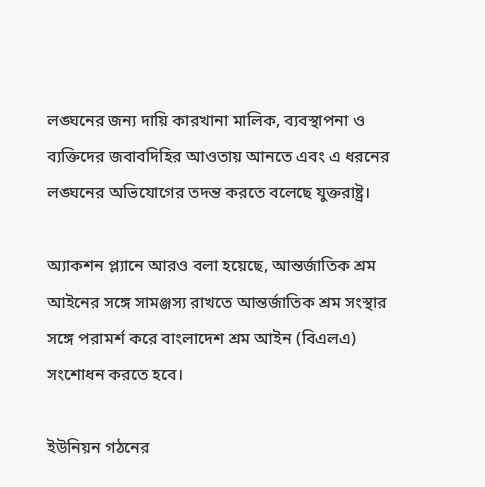লঙ্ঘনের জন্য দায়ি কারখানা মালিক, ব্যবস্থাপনা ও ব্যক্তিদের জবাবদিহির আওতায় আনতে এবং এ ধরনের লঙ্ঘনের অভিযোগের তদন্ত করতে বলেছে যুক্তরাষ্ট্র।

অ্যাকশন প্ল্যানে আরও বলা হয়েছে, আন্তর্জাতিক শ্রম আইনের সঙ্গে সামঞ্জস্য রাখতে আন্তর্জাতিক শ্রম সংস্থার সঙ্গে পরামর্শ করে বাংলাদেশ শ্রম আইন (বিএলএ) সংশোধন করতে হবে।

ইউনিয়ন গঠনের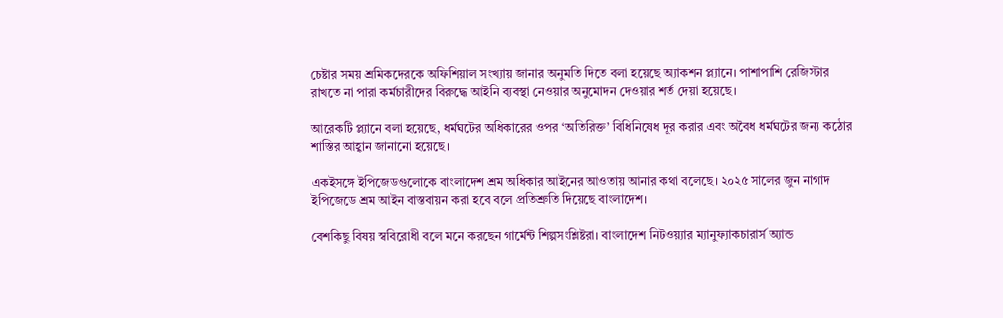চেষ্টার সময় শ্রমিকদেরকে অফিশিয়াল সংখ্যায় জানার অনুমতি দিতে বলা হয়েছে অ্যাকশন প্ল্যানে। পাশাপাশি রেজিস্টার রাখতে না পারা কর্মচারীদের বিরুদ্ধে আইনি ব্যবস্থা নেওয়ার অনুমোদন দেওয়ার শর্ত দেয়া হয়েছে।

আরেকটি প্ল্যানে বলা হয়েছে, ধর্মঘটের অধিকারের ওপর ‘অতিরিক্ত’ বিধিনিষেধ দূর করার এবং অবৈধ ধর্মঘটের জন্য কঠোর শাস্তির আহ্বান জানানো হয়েছে।

একইসঙ্গে ইপিজেডগুলোকে বাংলাদেশ শ্রম অধিকার আইনের আওতায় আনার কথা বলেছে। ২০২৫ সালের জুন নাগাদ ইপিজেডে শ্রম আইন বাস্তবায়ন করা হবে বলে প্রতিশ্রুতি দিয়েছে বাংলাদেশ।

বেশকিছু বিষয় স্ববিরোধী বলে মনে করছেন গার্মেন্ট শিল্পসংশ্লিষ্টরা। বাংলাদেশ নিটওয়্যার ম্যানুফ্যাকচারার্স অ্যান্ড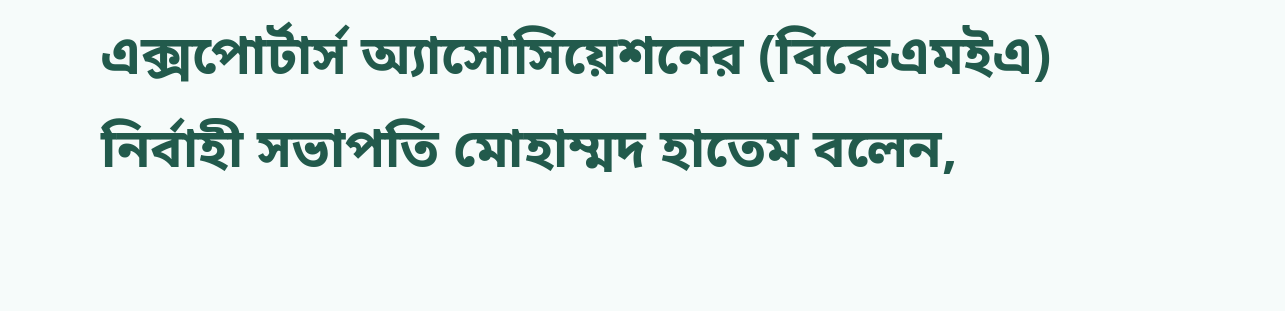এক্সপোর্টার্স অ্যাসোসিয়েশনের (বিকেএমইএ) নির্বাহী সভাপতি মোহাম্মদ হাতেম বলেন,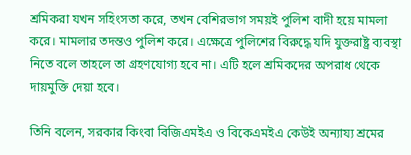শ্রমিকরা যখন সহিংসতা করে, তখন বেশিরভাগ সময়ই পুলিশ বাদী হয়ে মামলা করে। মামলার তদন্তও পুলিশ করে। এক্ষেত্রে পুলিশের বিরুদ্ধে যদি যুক্তরাষ্ট্র ব্যবস্থা নিতে বলে তাহলে তা গ্রহণযোগ্য হবে না। এটি হলে শ্রমিকদের অপরাধ থেকে দায়মুক্তি দেয়া হবে।

তিনি বলেন, সরকার কিংবা বিজিএমইএ ও বিকেএমইএ কেউই অন্যায্য শ্রমের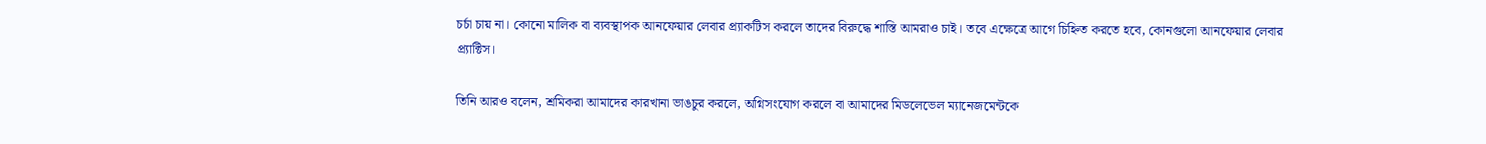চর্চা চায় না। কোনো মালিক বা ব্যবস্থাপক আনফেয়ার লেবার প্র্যাকটিস করলে তাদের বিরুদ্ধে শাস্তি আমরাও চাই। তবে এক্ষেত্রে আগে চিহ্নিত করতে হবে, কোনগুলো আনফেয়ার লেবার প্র্যাক্টিস।

তিনি আরও বলেন, শ্রমিকরা আমাদের কারখানা ভাঙচুর করলে, অগ্নিসংযোগ করলে বা আমাদের মিডলেভেল ম্যানেজমেন্টকে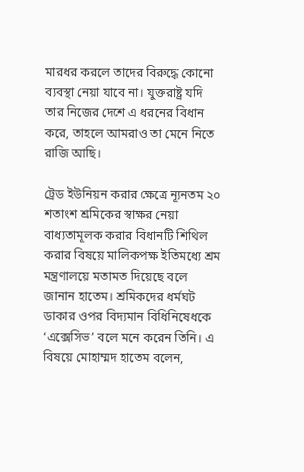মারধর করলে তাদের বিরুদ্ধে কোনো ব্যবস্থা নেয়া যাবে না। যুক্তরাষ্ট্র যদি তার নিজের দেশে এ ধরনের বিধান করে, তাহলে আমরাও তা মেনে নিতে রাজি আছি।

ট্রেড ইউনিয়ন করার ক্ষেত্রে ন্যূনতম ২০ শতাংশ শ্রমিকের স্বাক্ষর নেয়া বাধ্যতামূলক করার বিধানটি শিথিল করার বিষয়ে মালিকপক্ষ ইতিমধ্যে শ্রম মন্ত্রণালয়ে মতামত দিয়েছে বলে জানান হাতেম। শ্রমিকদের ধর্মঘট ডাকার ওপর বিদ্যমান বিধিনিষেধকে ‘এক্সেসিভ’ বলে মনে করেন তিনি। এ বিষয়ে মোহাম্মদ হাতেম বলেন,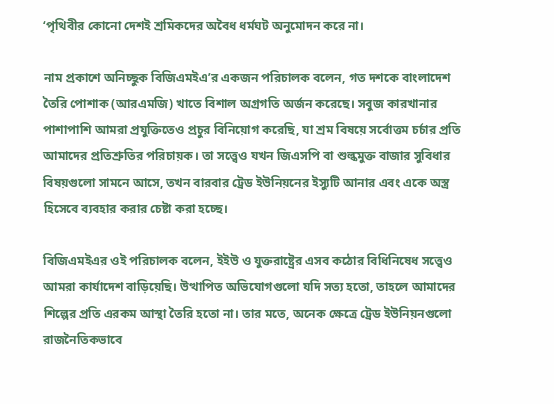‘পৃথিবীর কোনো দেশই শ্রমিকদের অবৈধ ধর্মঘট অনুমোদন করে না।

নাম প্রকাশে অনিচ্ছুক বিজিএমইএ’র একজন পরিচালক বলেন, গত দশকে বাংলাদেশ তৈরি পোশাক (আরএমজি) খাতে বিশাল অগ্রগতি অর্জন করেছে। সবুজ কারখানার পাশাপাশি আমরা প্রযুক্তিতেও প্রচুর বিনিয়োগ করেছি, যা শ্রম বিষয়ে সর্বোত্তম চর্চার প্রতি আমাদের প্রতিশ্রুতির পরিচায়ক। তা সত্ত্বেও যখন জিএসপি বা শুল্কমুক্ত বাজার সুবিধার বিষয়গুলো সামনে আসে, তখন বারবার ট্রেড ইউনিয়নের ইস্যুটি আনার এবং একে অস্ত্র হিসেবে ব্যবহার করার চেষ্টা করা হচ্ছে।

বিজিএমইএর ওই পরিচালক বলেন, ইইউ ও যুক্তরাষ্ট্রের এসব কঠোর বিধিনিষেধ সত্ত্বেও আমরা কার্যাদেশ বাড়িয়েছি। উত্থাপিত অভিযোগগুলো যদি সত্য হতো, তাহলে আমাদের শিল্পের প্রতি এরকম আস্থা তৈরি হতো না। তার মতে, অনেক ক্ষেত্রে ট্রেড ইউনিয়নগুলো রাজনৈতিকভাবে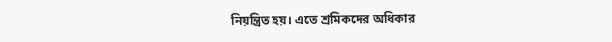নিয়ন্ত্রিত হয়। এতে শ্রমিকদের অধিকার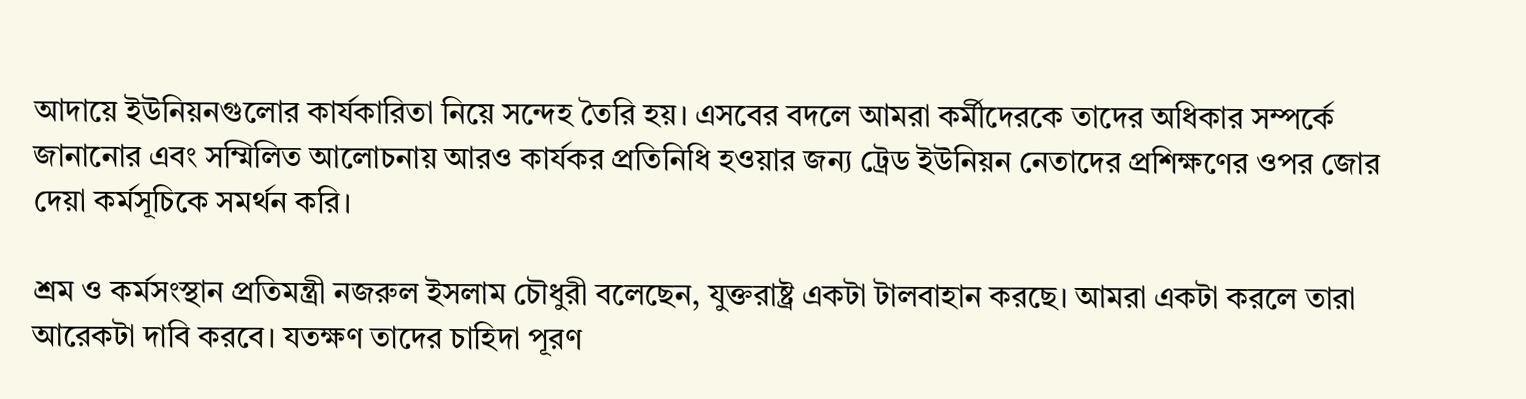আদায়ে ইউনিয়নগুলোর কার্যকারিতা নিয়ে সন্দেহ তৈরি হয়। এসবের বদলে আমরা কর্মীদেরকে তাদের অধিকার সম্পর্কে জানানোর এবং সম্মিলিত আলোচনায় আরও কার্যকর প্রতিনিধি হওয়ার জন্য ট্রেড ইউনিয়ন নেতাদের প্রশিক্ষণের ওপর জোর দেয়া কর্মসূচিকে সমর্থন করি।

শ্রম ও কর্মসংস্থান প্রতিমন্ত্রী নজরুল ইসলাম চৌধুরী বলেছেন, যুক্তরাষ্ট্র একটা টালবাহান করছে। আমরা একটা করলে তারা আরেকটা দাবি করবে। যতক্ষণ তাদের চাহিদা পূরণ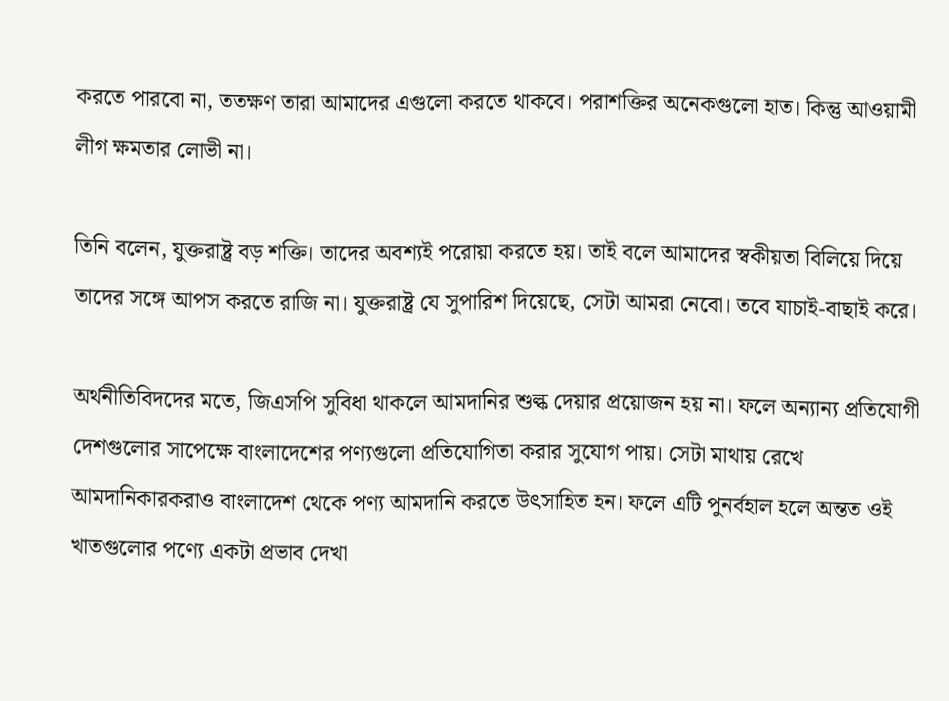করতে পারবো না, ততক্ষণ তারা আমাদের এগুলো করতে থাকবে। পরাশক্তির অনেকগুলো হাত। কিন্তু আওয়ামী লীগ ক্ষমতার লোভী না।

তিনি বলেন, যুক্তরাষ্ট্র বড় শক্তি। তাদের অবশ্যই পরোয়া করতে হয়। তাই বলে আমাদের স্বকীয়তা বিলিয়ে দিয়ে তাদের সঙ্গে আপস করতে রাজি না। যুক্তরাষ্ট্র যে সুপারিশ দিয়েছে, সেটা আমরা নেবো। তবে যাচাই-বাছাই করে।

অর্থনীতিবিদদের মতে, জিএসপি সুবিধা থাকলে আমদানির শুল্ক দেয়ার প্রয়োজন হয় না। ফলে অন্যান্য প্রতিযোগী দেশগুলোর সাপেক্ষে বাংলাদেশের পণ্যগুলো প্রতিযোগিতা করার সুযোগ পায়। সেটা মাথায় রেখে আমদানিকারকরাও বাংলাদেশ থেকে পণ্য আমদানি করতে উৎসাহিত হন। ফলে এটি পুনর্বহাল হলে অন্তত ওই খাতগুলোর পণ্যে একটা প্রভাব দেখা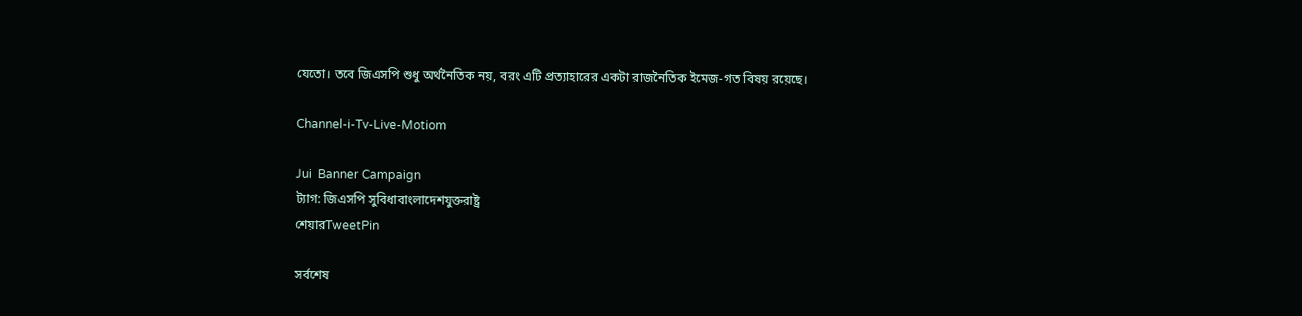যেতো। তবে জিএসপি শুধু অর্থনৈতিক নয়, বরং এটি প্রত্যাহারের একটা রাজনৈতিক ইমেজ-গত বিষয় রয়েছে।

Channel-i-Tv-Live-Motiom

Jui  Banner Campaign
ট্যাগ: জিএসপি সুবিধাবাংলাদেশযুক্তরাষ্ট্র
শেয়ারTweetPin

সর্বশেষ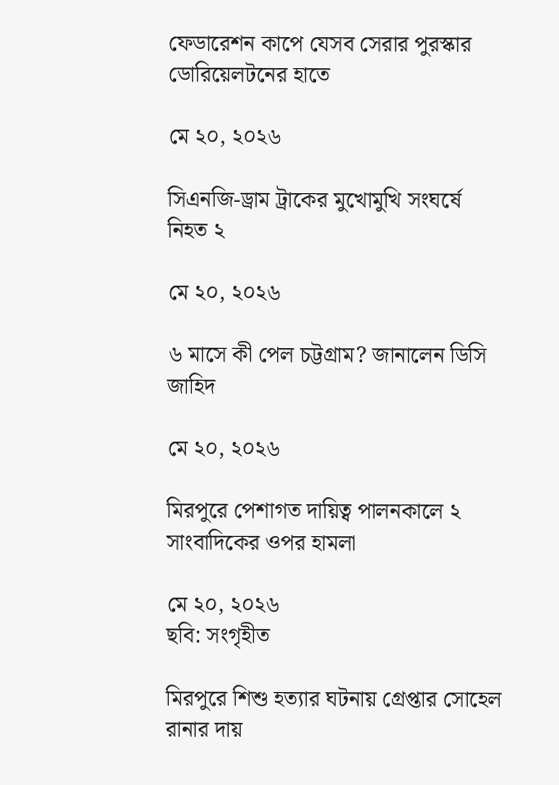ফেডারেশন কাপে যেসব সেরার পুরস্কার ডোরিয়েলটনের হাতে

মে ২০, ২০২৬

সিএনজি-ড্রাম ট্রাকের মুখোমুখি সংঘর্ষে নিহত ২

মে ২০, ২০২৬

৬ মাসে কী পেল চট্টগ্রাম? জানালেন ডিসি জাহিদ

মে ২০, ২০২৬

মিরপুরে পেশাগত দায়িত্ব পালনকালে ২ সাংবাদিকের ওপর হামলা

মে ২০, ২০২৬
ছবি: সংগৃহীত

মিরপুরে শিশু হত্যার ঘটনায় গ্রেপ্তার সোহেল রানার দায়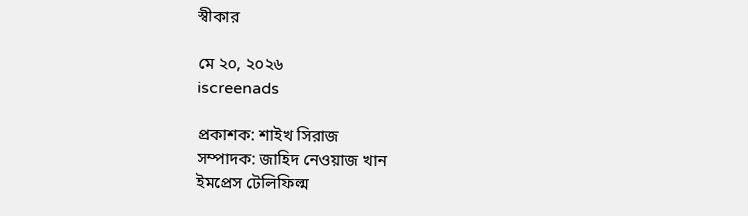স্বীকার

মে ২০, ২০২৬
iscreenads

প্রকাশক: শাইখ সিরাজ
সম্পাদক: জাহিদ নেওয়াজ খান
ইমপ্রেস টেলিফিল্ম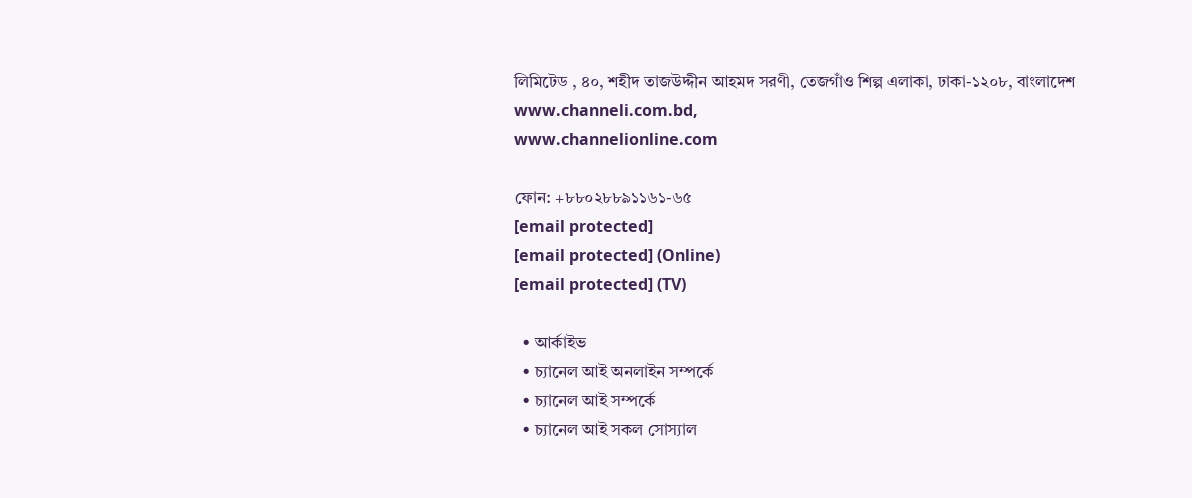লিমিটেড , ৪০, শহীদ তাজউদ্দীন আহমদ সরণী, তেজগাঁও শিল্প এলাকা, ঢাকা-১২০৮, বাংলাদেশ
www.channeli.com.bd,
www.channelionline.com

ফোন: +৮৮০২৮৮৯১১৬১-৬৫
[email protected]
[email protected] (Online)
[email protected] (TV)

  • আর্কাইভ
  • চ্যানেল আই অনলাইন সম্পর্কে
  • চ্যানেল আই সম্পর্কে
  • চ্যানেল আই সকল সোস্যাল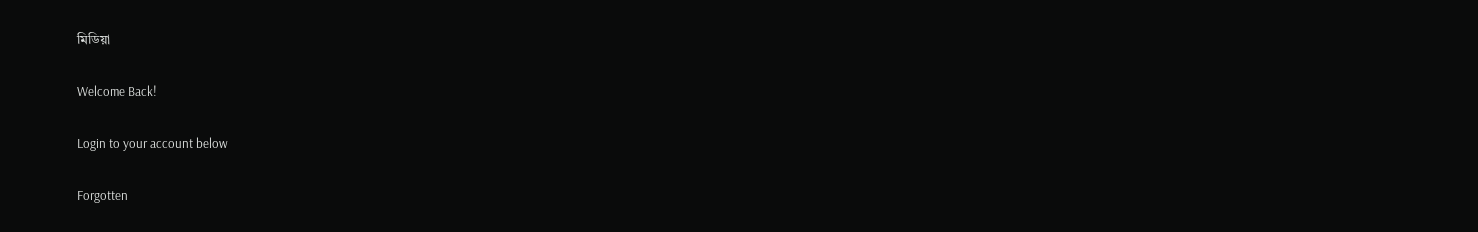মিডিয়া

Welcome Back!

Login to your account below

Forgotten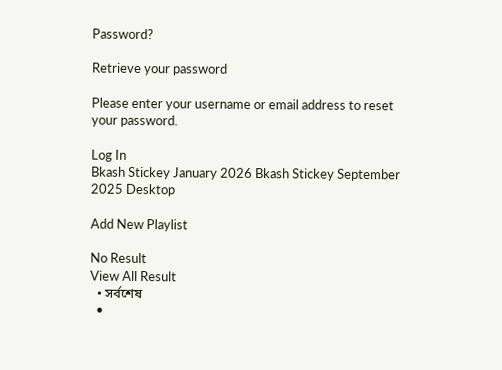Password?

Retrieve your password

Please enter your username or email address to reset your password.

Log In
Bkash Stickey January 2026 Bkash Stickey September 2025 Desktop

Add New Playlist

No Result
View All Result
  • সর্বশেষ
  •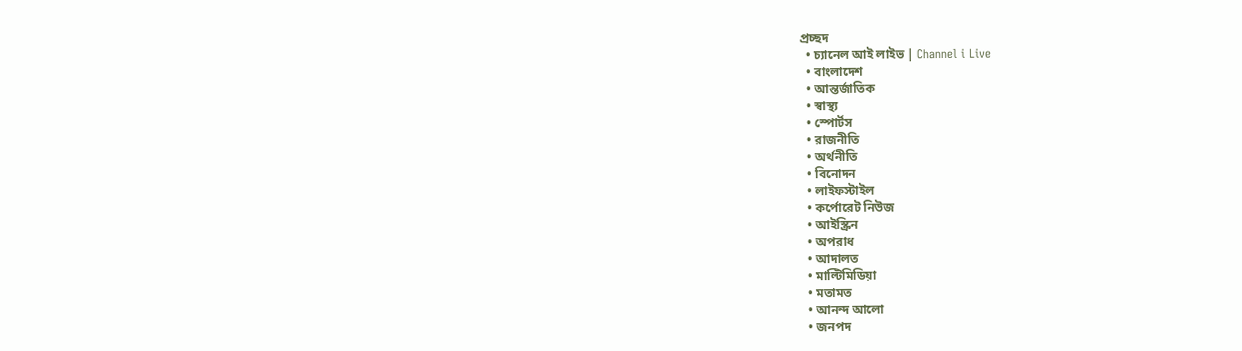প্রচ্ছদ
  • চ্যানেল আই লাইভ | Channel i Live
  • বাংলাদেশ
  • আন্তর্জাতিক
  • স্বাস্থ্য
  • স্পোর্টস
  • রাজনীতি
  • অর্থনীতি
  • বিনোদন
  • লাইফস্টাইল
  • কর্পোরেট নিউজ
  • আইস্ক্রিন
  • অপরাধ
  • আদালত
  • মাল্টিমিডিয়া
  • মতামত
  • আনন্দ আলো
  • জনপদ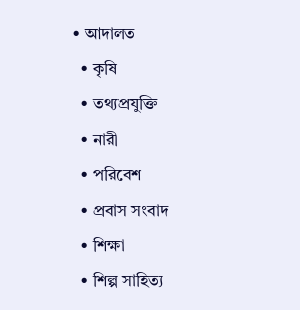• আদালত
  • কৃষি
  • তথ্যপ্রযুক্তি
  • নারী
  • পরিবেশ
  • প্রবাস সংবাদ
  • শিক্ষা
  • শিল্প সাহিত্য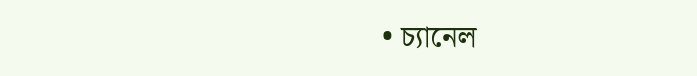• চ্যানেল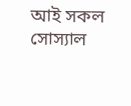আই সকল সোস্যাল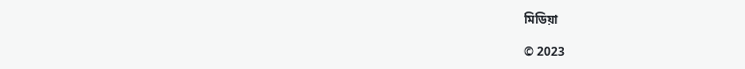মিডিয়া

© 2023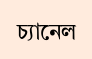চ্যানেল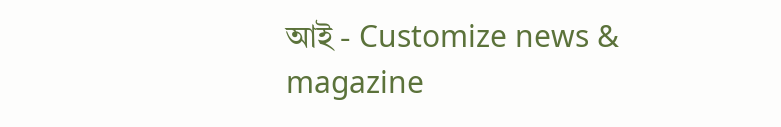আই - Customize news & magazine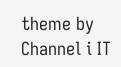theme by Channel i IT